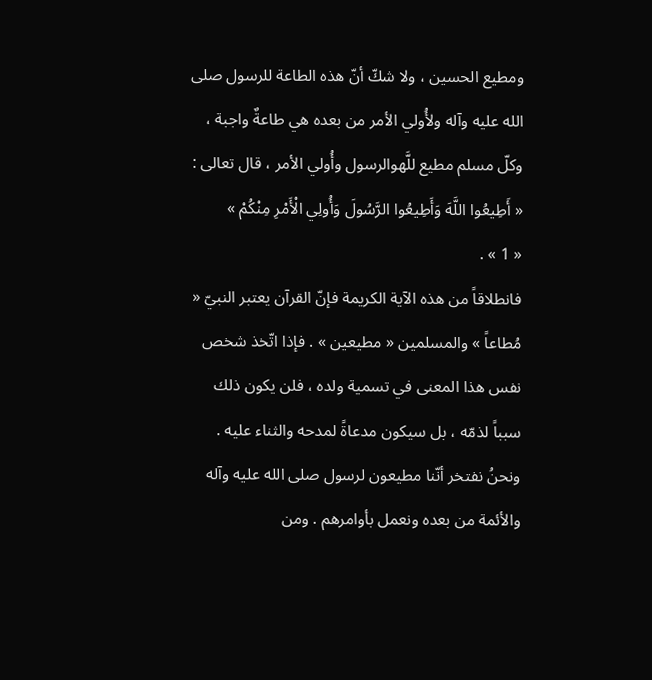ومطيع الحسين ، ولا شكّ أنّ هذه الطاعة للرسول صلى الله عليه وآله ولأُولي الأمر من بعده هي طاعةٌ واجبة ، وكلّ مسلم مطيع للَّهوالرسول وأُولي الأمر ، قال تعالى :
« أَطِيعُوا اللَّهَ وَأَطِيعُوا الرَّسُولَ وَأُولِي الْأَمْرِ مِنْكُمْ »
« 1 » .
فانطلاقاً من هذه الآية الكريمة فإنّ القرآن يعتبر النبيّ « مُطاعاً » والمسلمين « مطيعين » . فإذا اتّخذ شخص نفس هذا المعنى في تسمية ولده ، فلن يكون ذلك سبباً لذمّه ، بل سيكون مدعاةً لمدحه والثناء عليه .
ونحنُ نفتخر أنّنا مطيعون لرسول صلى الله عليه وآله والأئمة من بعده ونعمل بأوامرهم . ومن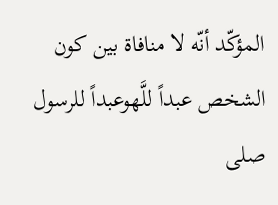المؤكّد أنّه لا منافاة بين كون الشخص عبداً للَّهوعبداً للرسول صلى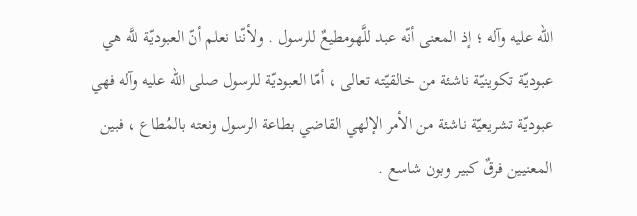الله عليه وآله ؛ إذ المعنى أنّه عبد للَّهومطيعٌ للرسول . ولأنّنا نعلم أنّ العبوديّة للَّه هي عبوديّة تكوينيّة ناشئة من خالقيّته تعالى ، أمّا العبوديّة للرسول صلى الله عليه وآله فهي عبوديّة تشريعيّة ناشئة من الأمر الإلهي القاضي بطاعة الرسول ونعته بالمُطاع ، فبين المعنيين فرقٌ كبير وبون شاسع .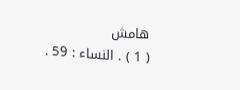هامش
( 1 ) . النساء : 59 .